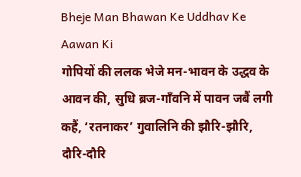Bheje Man Bhawan Ke Uddhav Ke Aawan Ki
गोपियों की ललक भेजे मन-भावन के उद्धव के आवन की, सुधि ब्रज-गाँवनि में पावन जबैं लगी कहैं, ‘रतनाकर’ गुवालिनि की झौरि-झौरि, दौरि-दौरि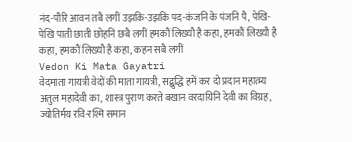नंद-पौरि आवन तबै लगीं उझकि-उझकि पद-कंजनि के पंजनि पै, पेखि-पेखि पाती छाती छोहनि छबै लगीं हमकौं लिख्यौ है कहा, हमकौं लिख्यौ है कहा, हमकौं लिख्यौ है कहा, कहन सबै लगीं
Vedon Ki Mata Gayatri
वेदमाता गायत्री वेदों की माता गायत्री, सद्बुद्धि हमें कर दो प्रदान महात्म्य अतुल महादेवी का, शास्त्र पुराण करते बखान वरदायिनि देवी का विग्रह, ज्योतिर्मय रवि-रश्मि समान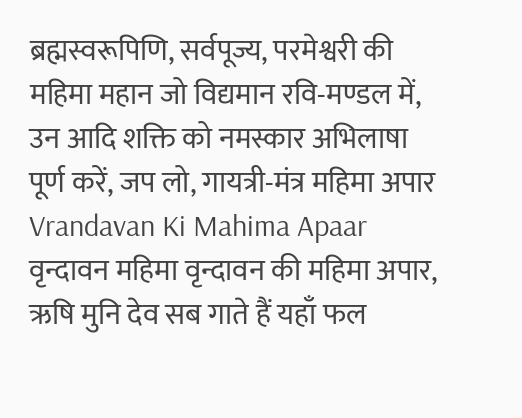ब्रह्मस्वरूपिणि, सर्वपूज्य, परमेश्वरी की महिमा महान जो विद्यमान रवि-मण्डल में, उन आदि शक्ति को नमस्कार अभिलाषा पूर्ण करें, जप लो, गायत्री-मंत्र महिमा अपार
Vrandavan Ki Mahima Apaar
वृन्दावन महिमा वृन्दावन की महिमा अपार, ऋषि मुनि देव सब गाते हैं यहाँ फल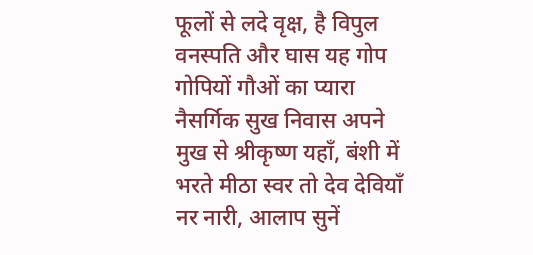फूलों से लदे वृक्ष, है विपुल वनस्पति और घास यह गोप गोपियों गौओं का प्यारा नैसर्गिक सुख निवास अपने मुख से श्रीकृष्ण यहाँ, बंशी में भरते मीठा स्वर तो देव देवियाँ नर नारी, आलाप सुनें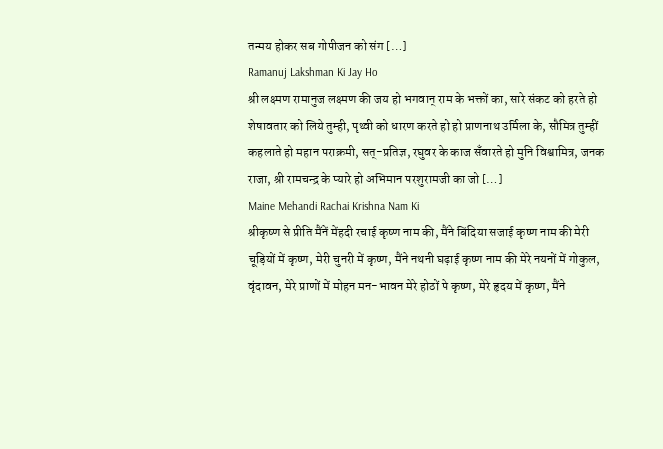तन्मय होकर सब गोपीजन को संग […]
Ramanuj Lakshman Ki Jay Ho
श्री लक्ष्मण रामानुज लक्ष्मण की जय हो भगवान् राम के भक्तों का, सारे संकट को हरते हो शेषावतार को लिये तुम्ही, पृथ्वी को धारण करते हो हो प्राणनाथ उर्मिला के, सौमित्र तुम्हीं कहलाते हो महान पराक्रमी, सत्-प्रतिज्ञ, रघुवर के काज सँवारते हो मुनि विश्वामित्र, जनक राजा, श्री रामचन्द्र के प्यारे हो अभिमान परशुरामजी का जो […]
Maine Mehandi Rachai Krishna Nam Ki
श्रीकृष्ण से प्रीति मैंनें मेंहदी रचाई कृष्ण नाम की, मैंने बिंदिया सजाई कृष्ण नाम की मेरी चूड़ियों में कृष्ण, मेरी चुनरी में कृष्ण, मैंने नथनी घढ़ाई कृष्ण नाम की मेरे नयनों में गोकुल, वृंदावन, मेरे प्राणों में मोहन मन-भावन मेरे होठों पे कृष्ण, मेरे हृदय में कृष्ण, मैंने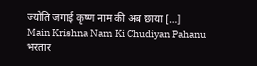ज्योति जगाई कृष्ण नाम की अब छाया […]
Main Krishna Nam Ki Chudiyan Pahanu
भरतार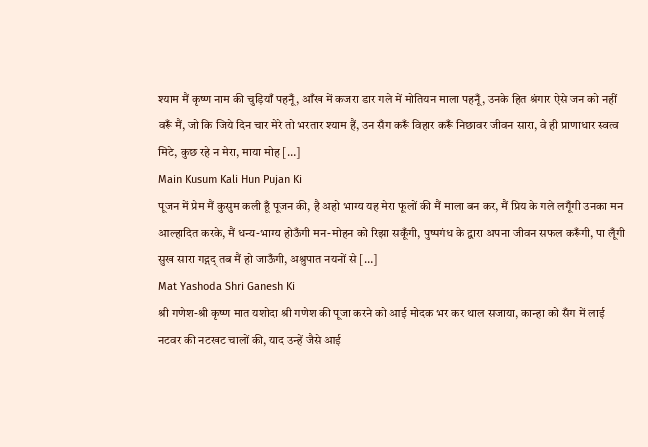श्याम मैं कृष्ण नाम की चुड़ियाँ पहनूँ, आँख में कजरा डार गले में मोतियन माला पहनूँ, उनके हित श्रंगार ऐसे जन को नहीं वरूँ मैं, जो कि जिये दिन चार मेरे तो भरतार श्याम हैं, उन सँग करूँ विहार करूँ निछावर जीवन सारा, वे ही प्राणाधार स्वत्व मिटे, कुछ रहे न मेरा, माया मोह […]
Main Kusum Kali Hun Pujan Ki
पूजन में प्रेम मैं कुसुम कली हूँ पूजन की, है अहो भाग्य यह मेरा फूलों की मैं माला बन कर, मैं प्रिय के गले लगूँगी उनका मन आल्हादित करके, मैं धन्य-भाग्य होऊँगी मन-मोहन को रिझा सकूँगी, पुष्पगंध के द्वारा अपना जीवन सफल करूँगी, पा लूँगी सुख सारा गद्गद् तब मैं हो जाऊँगी, अश्रुपात नयनों से […]
Mat Yashoda Shri Ganesh Ki
श्री गणेश-श्री कृष्ण मात यशोदा श्री गणेश की पूजा करने को आई मोदक भर कर थाल सजाया, कान्हा को सँग में लाई नटवर की नटखट चालों की, याद उन्हें जैसे आई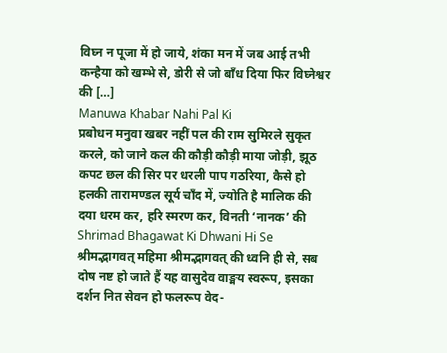विघ्न न पूजा में हो जाये, शंका मन में जब आई तभी कन्हैया को खम्भे से, डोरी से जो बाँध दिया फिर विघ्नेश्वर की […]
Manuwa Khabar Nahi Pal Ki
प्रबोधन मनुवा खबर नहीं पल की राम सुमिरले सुकृत करले, को जाने कल की कौड़ी कौड़ी माया जोड़ी, झूठ कपट छल की सिर पर धरली पाप गठरिया, कैसे हो हलकी तारामण्डल सूर्य चाँद में, ज्योति है मालिक की दया धरम कर, हरि स्मरण कर, विनती ‘नानक’ की
Shrimad Bhagawat Ki Dhwani Hi Se
श्रीमद्भागवत् महिमा श्रीमद्भागवत् की ध्वनि ही से, सब दोष नष्ट हो जाते हैं यह वासुदेव वाङ्मय स्वरूप, इसका दर्शन नित सेवन हो फलरूप वेद-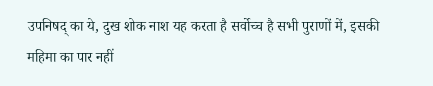उपनिषद् का ये, दुख शोक नाश यह करता है सर्वोच्च है सभी पुराणों में, इसकी महिमा का पार नहीं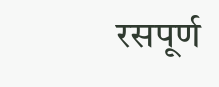रसपूर्ण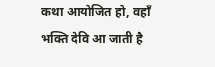कथा आयोजित हो, वहाँ भक्ति देवि आ जाती है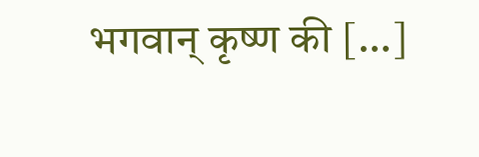भगवान् कृष्ण की […]